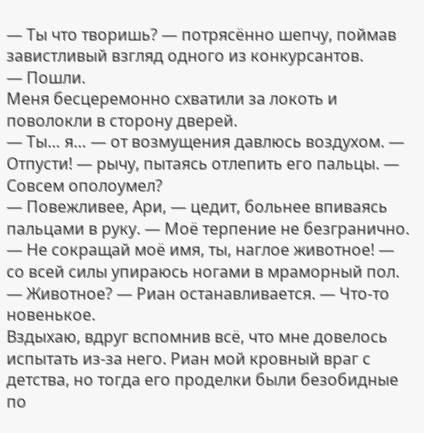— Ты что творишь? — потрясённо шепчу, поймав завистливый взгляд одного из конкурсантов.
— Пошли.
Меня бесцеремонно схватили за локоть и поволокли в сторону дверей.
— Ты… я… — от возмущения давлюсь воздухом. — Отпусти! — рычу, пытаясь отлепить его пальцы. — Совсем ополоумел?
— Повежливее, Ари, — цедит, больнее впиваясь пальцами в руку. — Моё терпение не безгранично.
— Не сокращай моё имя, ты, наглое животное! — со всей силы упираюсь ногами в мраморный пол.
— Животное? — Риан останавливается. — Что-то новенькое.
Вздыхаю, вдруг вспомнив всё, что мне довелось испытать из-за него. Риан мой кровный враг с детства, но тогда его проделки были безобидные по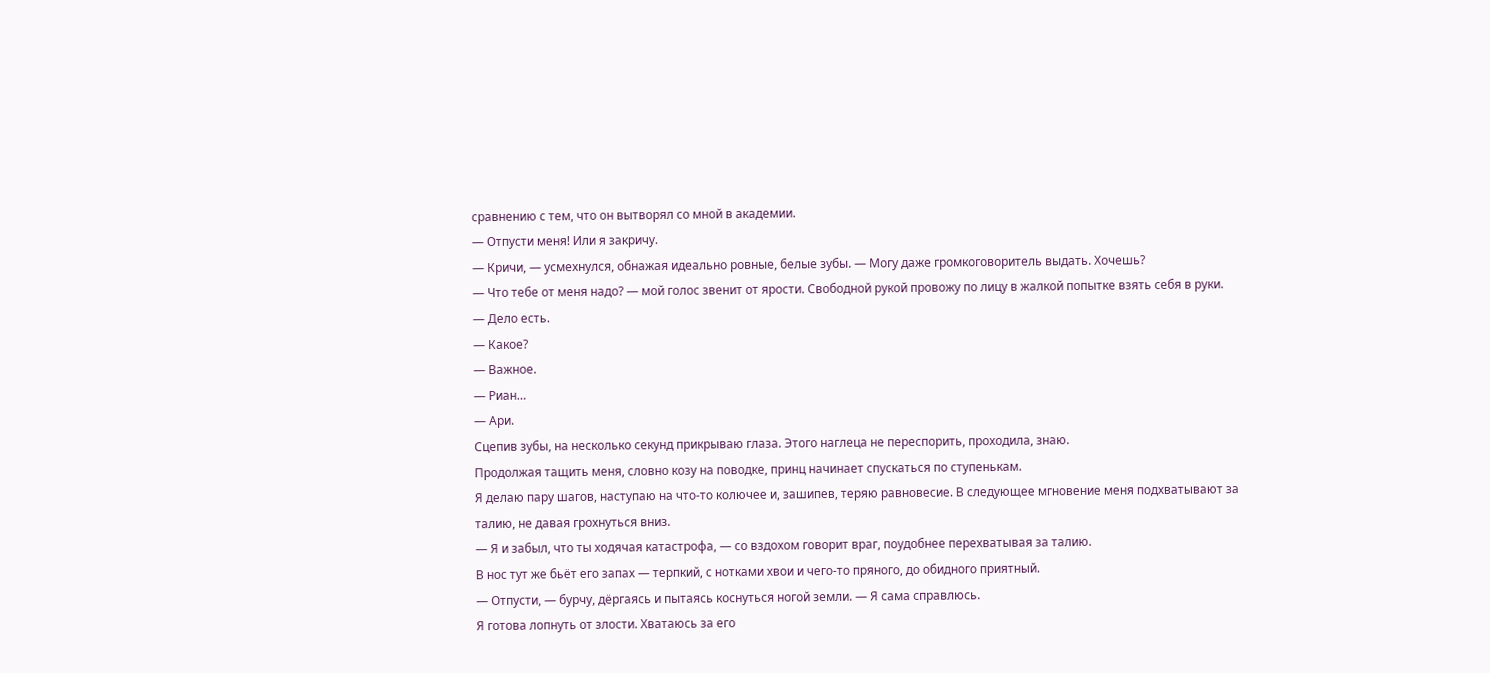сравнению с тем, что он вытворял со мной в академии.
— Отпусти меня! Или я закричу.
— Кричи, — усмехнулся, обнажая идеально ровные, белые зубы. — Могу даже громкоговоритель выдать. Хочешь?
— Что тебе от меня надо? — мой голос звенит от ярости. Свободной рукой провожу по лицу в жалкой попытке взять себя в руки.
— Дело есть.
— Какое?
— Важное.
— Риан…
— Ари.
Сцепив зубы, на несколько секунд прикрываю глаза. Этого наглеца не переспорить, проходила, знаю.
Продолжая тащить меня, словно козу на поводке, принц начинает спускаться по ступенькам.
Я делаю пару шагов, наступаю на что-то колючее и, зашипев, теряю равновесие. В следующее мгновение меня подхватывают за талию, не давая грохнуться вниз.
— Я и забыл, что ты ходячая катастрофа, — со вздохом говорит враг, поудобнее перехватывая за талию.
В нос тут же бьёт его запах — терпкий, с нотками хвои и чего-то пряного, до обидного приятный.
— Отпусти, — бурчу, дёргаясь и пытаясь коснуться ногой земли. — Я сама справлюсь.
Я готова лопнуть от злости. Хватаюсь за его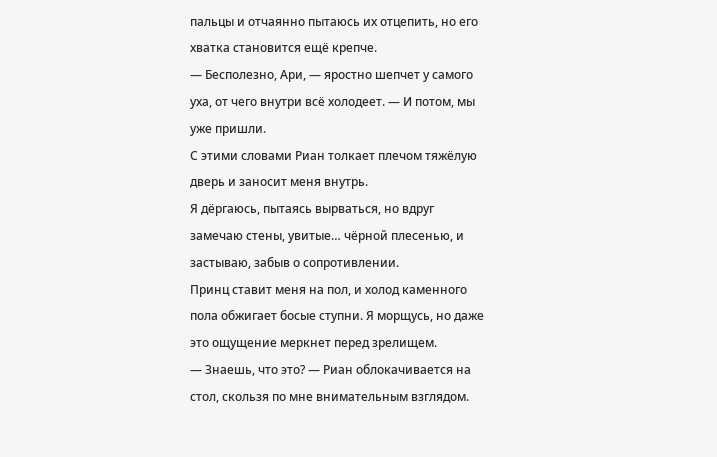пальцы и отчаянно пытаюсь их отцепить, но его хватка становится ещё крепче.
— Бесполезно, Ари, — яростно шепчет у самого уха, от чего внутри всё холодеет. — И потом, мы уже пришли.
С этими словами Риан толкает плечом тяжёлую дверь и заносит меня внутрь.
Я дёргаюсь, пытаясь вырваться, но вдруг замечаю стены, увитые… чёрной плесенью, и застываю, забыв о сопротивлении.
Принц ставит меня на пол, и холод каменного пола обжигает босые ступни. Я морщусь, но даже это ощущение меркнет перед зрелищем.
— Знаешь, что это? — Риан облокачивается на стол, скользя по мне внимательным взглядом.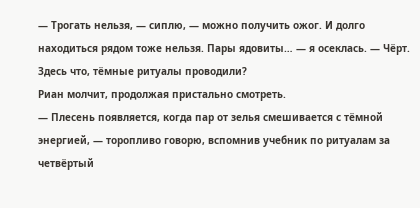— Трогать нельзя, — сиплю, — можно получить ожог. И долго находиться рядом тоже нельзя. Пары ядовиты… — я осеклась. — Чёрт. Здесь что, тёмные ритуалы проводили?
Риан молчит, продолжая пристально смотреть.
— Плесень появляется, когда пар от зелья смешивается с тёмной энергией, — торопливо говорю, вспомнив учебник по ритуалам за четвёртый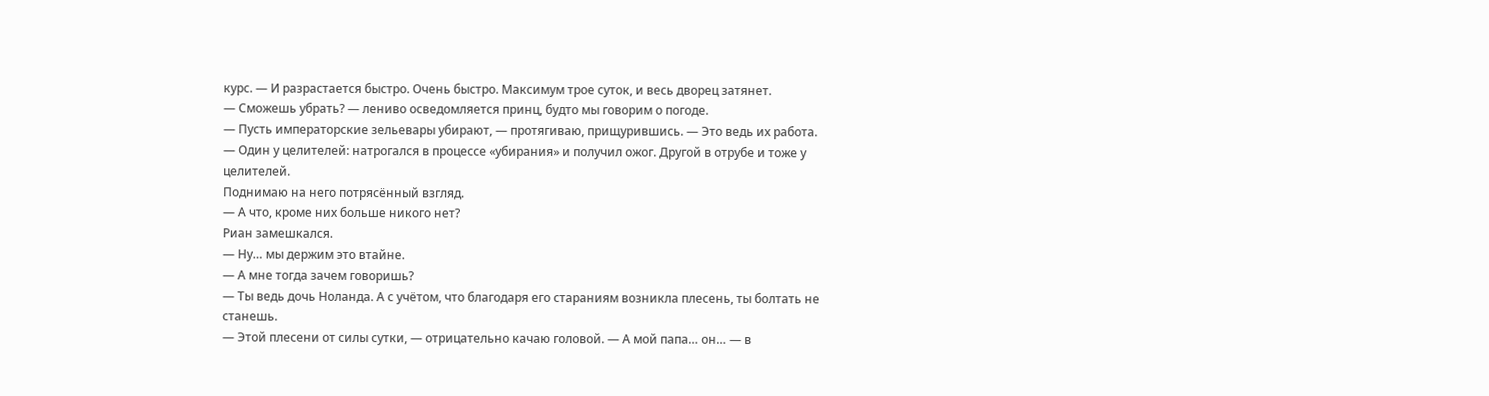курс. — И разрастается быстро. Очень быстро. Максимум трое суток, и весь дворец затянет.
— Сможешь убрать? — лениво осведомляется принц, будто мы говорим о погоде.
— Пусть императорские зельевары убирают, — протягиваю, прищурившись. — Это ведь их работа.
— Один у целителей: натрогался в процессе «убирания» и получил ожог. Другой в отрубе и тоже у целителей.
Поднимаю на него потрясённый взгляд.
— А что, кроме них больше никого нет?
Риан замешкался.
— Ну… мы держим это втайне.
— А мне тогда зачем говоришь?
— Ты ведь дочь Ноланда. А с учётом, что благодаря его стараниям возникла плесень, ты болтать не станешь.
— Этой плесени от силы сутки, — отрицательно качаю головой. — А мой папа… он… — в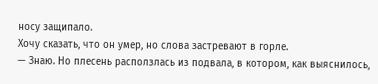носу защипало.
Хочу сказать, что он умер, но слова застревают в горле.
— Знаю. Но плесень расползлась из подвала, в котором, как выяснилось,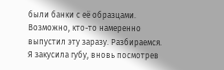были банки с её образцами. Возможно, кто-то намеренно выпустил эту заразу. Разбираемся.
Я закусила губу, вновь посмотрев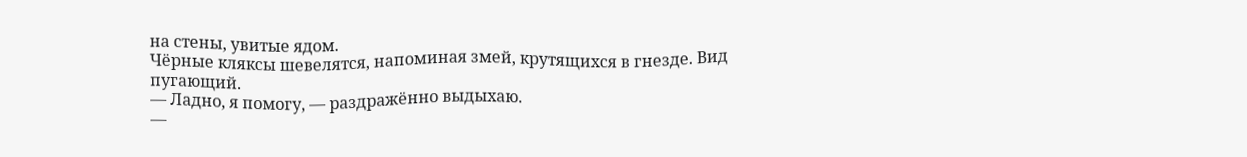на стены, увитые ядом.
Чёрные кляксы шевелятся, напоминая змей, крутящихся в гнезде. Вид пугающий.
— Ладно, я помогу, — раздражённо выдыхаю.
—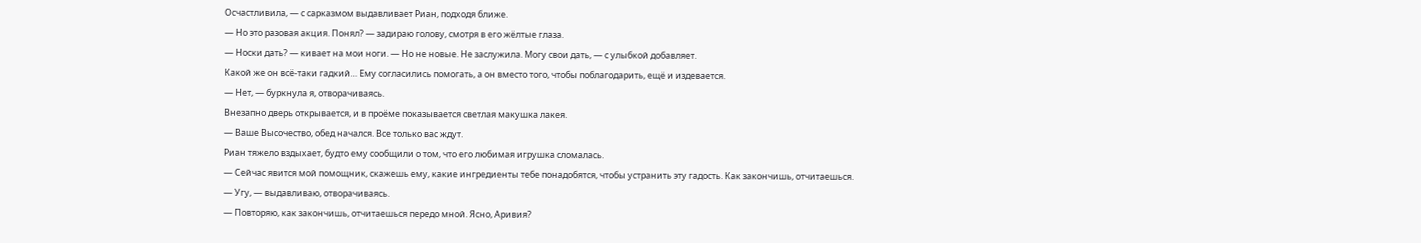Осчастливила, — с сарказмом выдавливает Риан, подходя ближе.
— Но это разовая акция. Понял? — задираю голову, смотря в его жёлтые глаза.
— Носки дать? — кивает на мои ноги. — Но не новые. Не заслужила. Могу свои дать, — с улыбкой добавляет.
Какой же он всё-таки гадкий… Ему согласились помогать, а он вместо того, чтобы поблагодарить, ещё и издевается.
— Нет, — буркнула я, отворачиваясь.
Внезапно дверь открывается, и в проёме показывается светлая макушка лакея.
— Ваше Высочество, обед начался. Все только вас ждут.
Риан тяжело вздыхает, будто ему сообщили о том, что его любимая игрушка сломалась.
— Сейчас явится мой помощник, скажешь ему, какие ингредиенты тебе понадобятся, чтобы устранить эту гадость. Как закончишь, отчитаешься.
— Угу, — выдавливаю, отворачиваясь.
— Повторяю, как закончишь, отчитаешься передо мной. Ясно, Аривия?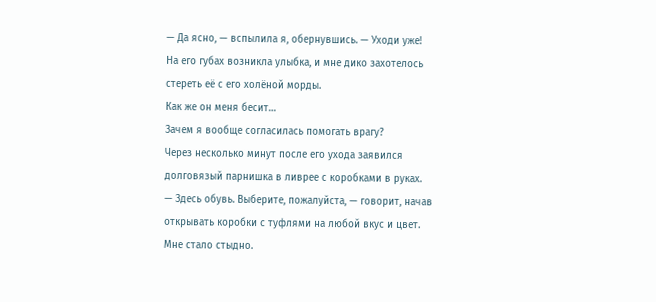— Да ясно, — вспылила я, обернувшись. — Уходи уже!
На его губах возникла улыбка, и мне дико захотелось стереть её с его холёной морды.
Как же он меня бесит…
Зачем я вообще согласилась помогать врагу?
Через несколько минут после его ухода заявился долговязый парнишка в ливрее с коробками в руках.
— Здесь обувь. Выберите, пожалуйста, — говорит, начав открывать коробки с туфлями на любой вкус и цвет.
Мне стало стыдно.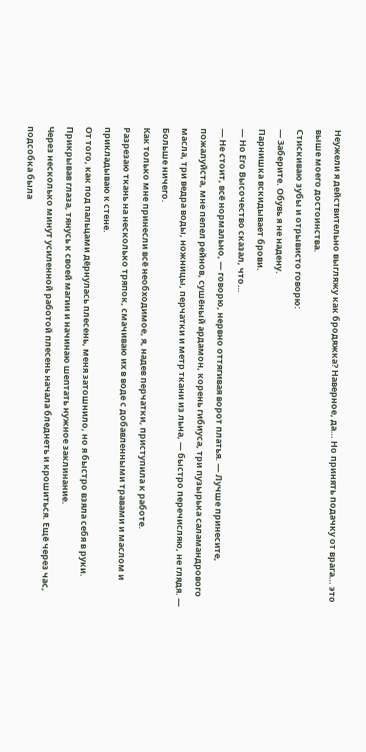Неужели я действительно выгляжу как бродяжка? Наверное, да… Но принять подачку от врага… это выше моего достоинства.
Стискиваю зубы и отрывисто говорю:
— Заберите. Обувь я не надену.
Парнишка вскидывает брови.
— Но Его Высочество сказал, что…
— Не стоит, всё нормально, — говорю, нервно оттягивая ворот платья. — Лучше принесите, пожалуйста, мне пепел рейнов, сушёный ардамон, корень гибиуса, три пузырька саламандрового масла, три ведра воды, ножницы, перчатки и метр ткани из льна, — быстро перечисляю, не глядя. — Больше ничего.
Как только мне принесли всё необходимое, я, надев перчатки, приступила к работе.
Разрезаю ткань на несколько тряпок, смачиваю их в воде с добавленными травами и маслом и прикладываю к стене.
От того, как под пальцами дёрнулась плесень, меня затошнило, но я быстро взяла себя в руки. Прикрывав глаза, тянусь к своей магии и начинаю шептать нужное заклинание.
Через несколько минут усиленной работой плесень начала бледнеть и крошиться. Ещё через час, подсобка была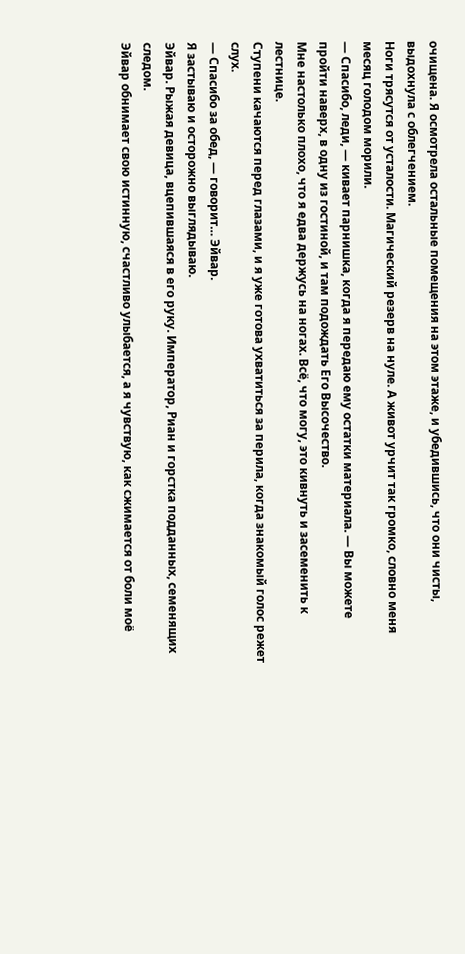очищена. Я осмотрела остальные помещения на этом этаже, и убедившись, что они чисты, выдохнула с облегчением.
Ноги трясутся от усталости. Магический резерв на нуле. А живот урчит так громко, словно меня месяц голодом морили.
— Спасибо, леди, — кивает парнишка, когда я передаю ему остатки материала. — Вы можете пройти наверх, в одну из гостиной, и там подождать Его Высочество.
Мне настолько плохо, что я едва держусь на ногах. Всё, что могу, это кивнуть и засеменить к лестнице.
Ступени качаются перед глазами, и я уже готова ухватиться за перила, когда знакомый голос режет слух.
— Спасибо за обед, — говорит… Эйвар.
Я застываю и осторожно выглядываю.
Эйвар. Рыжая девица, вцепившаяся в его руку. Император, Риан и горстка подданных, семенящих следом.
Эйвар обнимает свою истинную, счастливо улыбается, а я чувствую, как сжимается от боли моё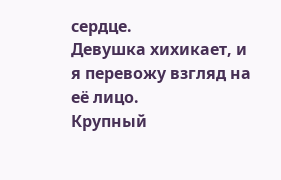сердце.
Девушка хихикает, и я перевожу взгляд на её лицо.
Крупный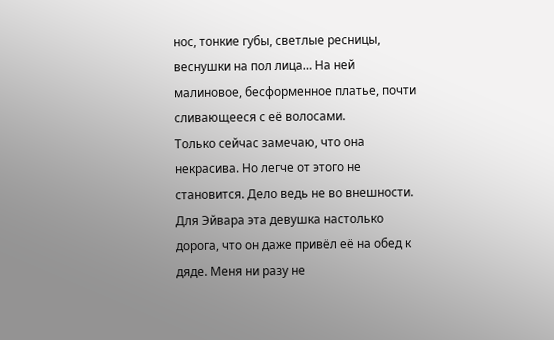нос, тонкие губы, светлые ресницы, веснушки на пол лица… На ней малиновое, бесформенное платье, почти сливающееся с её волосами.
Только сейчас замечаю, что она некрасива. Но легче от этого не становится. Дело ведь не во внешности. Для Эйвара эта девушка настолько дорога, что он даже привёл её на обед к дяде. Меня ни разу не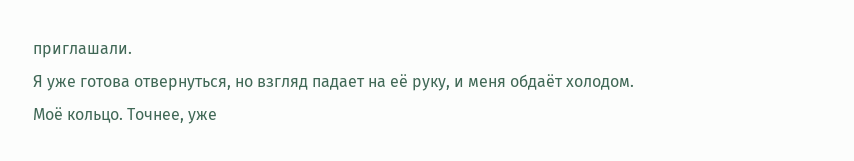приглашали.
Я уже готова отвернуться, но взгляд падает на её руку, и меня обдаёт холодом.
Моё кольцо. Точнее, уже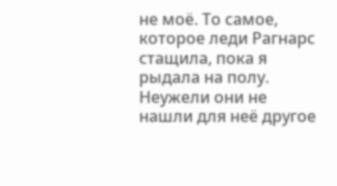не моё. То самое, которое леди Рагнарс стащила, пока я рыдала на полу.
Неужели они не нашли для неё другое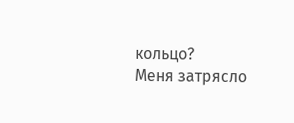кольцо?
Меня затрясло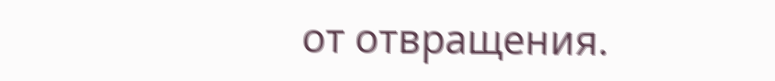от отвращения.